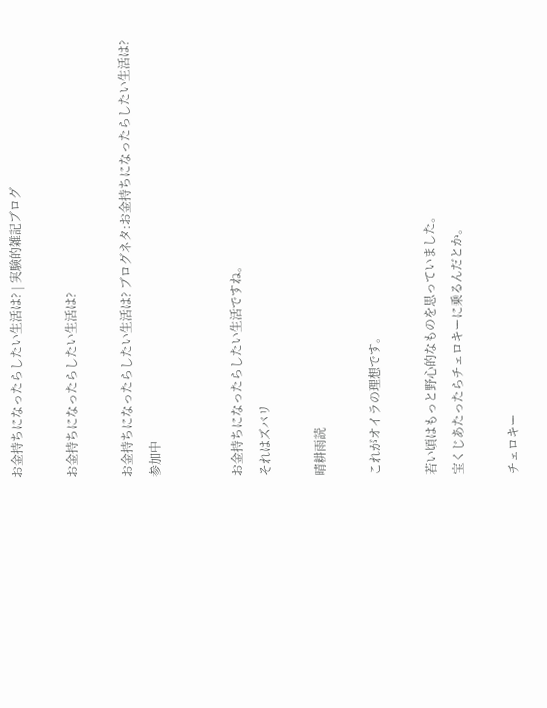お金持ちになったらしたい生活は? | 実験的雑記ブログ

お金持ちになったらしたい生活は?

お金持ちになったらしたい生活は? ブログネタ:お金持ちになったらしたい生活は? 参加中


お金持ちになったらしたい生活ですね。
それはズバリ

晴耕雨読

これがオイラの理想です。

若い頃はもっと野心的なものを思っていました。
宝くじあたったらチェロキーに乗るんだとか。

チェロキー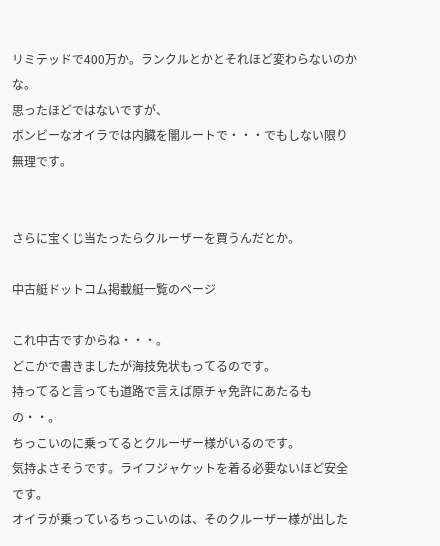リミテッドで400万か。ランクルとかとそれほど変わらないのかな。
思ったほどではないですが、
ボンビーなオイラでは内臓を闇ルートで・・・でもしない限り無理です。


さらに宝くじ当たったらクルーザーを買うんだとか。

中古艇ドットコム掲載艇一覧のページ

これ中古ですからね・・・。
どこかで書きましたが海技免状もってるのです。
持ってると言っても道路で言えば原チャ免許にあたるもの・・。
ちっこいのに乗ってるとクルーザー様がいるのです。
気持よさそうです。ライフジャケットを着る必要ないほど安全です。
オイラが乗っているちっこいのは、そのクルーザー様が出した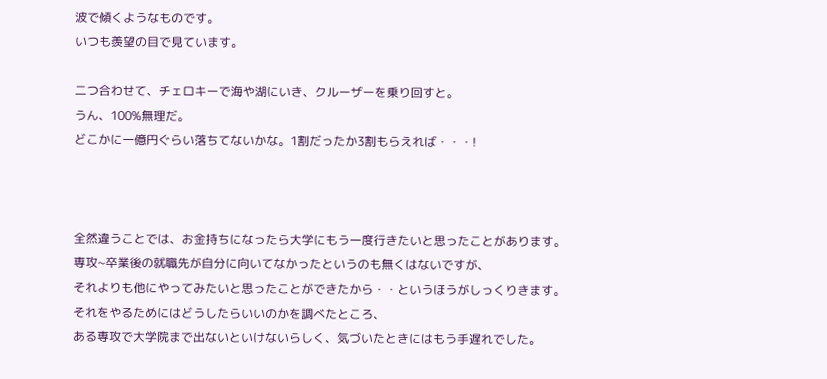波で傾くようなものです。
いつも羨望の目で見ています。

二つ合わせて、チェロキーで海や湖にいき、クルーザーを乗り回すと。
うん、100%無理だ。
どこかに一億円ぐらい落ちてないかな。1割だったか3割もらえれば・・・!



全然違うことでは、お金持ちになったら大学にもう一度行きたいと思ったことがあります。
専攻~卒業後の就職先が自分に向いてなかったというのも無くはないですが、
それよりも他にやってみたいと思ったことができたから・・というほうがしっくりきます。
それをやるためにはどうしたらいいのかを調べたところ、
ある専攻で大学院まで出ないといけないらしく、気づいたときにはもう手遅れでした。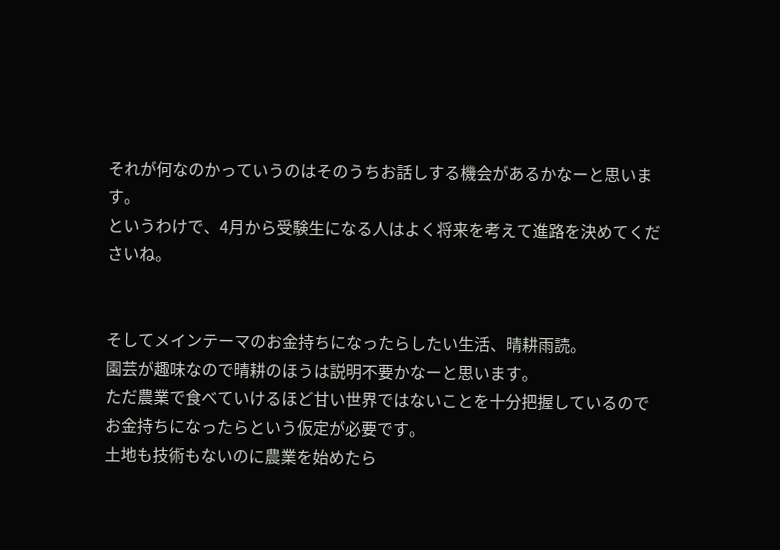それが何なのかっていうのはそのうちお話しする機会があるかなーと思います。
というわけで、4月から受験生になる人はよく将来を考えて進路を決めてくださいね。


そしてメインテーマのお金持ちになったらしたい生活、晴耕雨読。
園芸が趣味なので晴耕のほうは説明不要かなーと思います。
ただ農業で食べていけるほど甘い世界ではないことを十分把握しているので
お金持ちになったらという仮定が必要です。
土地も技術もないのに農業を始めたら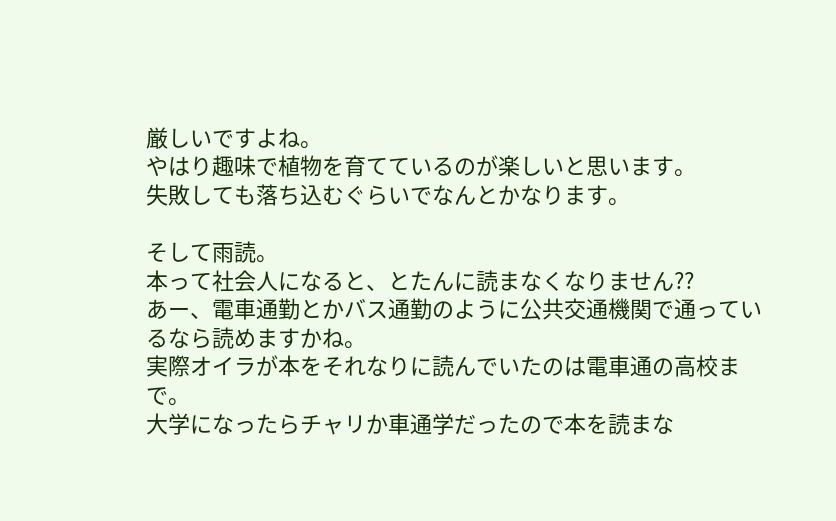厳しいですよね。
やはり趣味で植物を育てているのが楽しいと思います。
失敗しても落ち込むぐらいでなんとかなります。

そして雨読。
本って社会人になると、とたんに読まなくなりません??
あー、電車通勤とかバス通勤のように公共交通機関で通っているなら読めますかね。
実際オイラが本をそれなりに読んでいたのは電車通の高校まで。
大学になったらチャリか車通学だったので本を読まな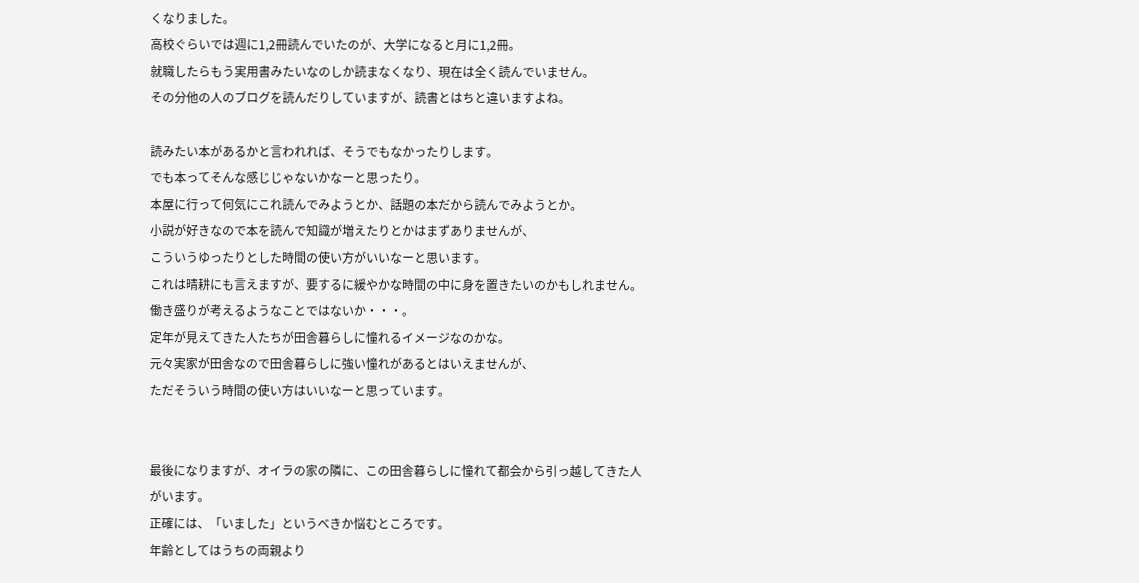くなりました。
高校ぐらいでは週に1,2冊読んでいたのが、大学になると月に1,2冊。
就職したらもう実用書みたいなのしか読まなくなり、現在は全く読んでいません。
その分他の人のブログを読んだりしていますが、読書とはちと違いますよね。

読みたい本があるかと言われれば、そうでもなかったりします。
でも本ってそんな感じじゃないかなーと思ったり。
本屋に行って何気にこれ読んでみようとか、話題の本だから読んでみようとか。
小説が好きなので本を読んで知識が増えたりとかはまずありませんが、
こういうゆったりとした時間の使い方がいいなーと思います。
これは晴耕にも言えますが、要するに緩やかな時間の中に身を置きたいのかもしれません。
働き盛りが考えるようなことではないか・・・。
定年が見えてきた人たちが田舎暮らしに憧れるイメージなのかな。
元々実家が田舎なので田舎暮らしに強い憧れがあるとはいえませんが、
ただそういう時間の使い方はいいなーと思っています。


最後になりますが、オイラの家の隣に、この田舎暮らしに憧れて都会から引っ越してきた人がいます。
正確には、「いました」というべきか悩むところです。
年齢としてはうちの両親より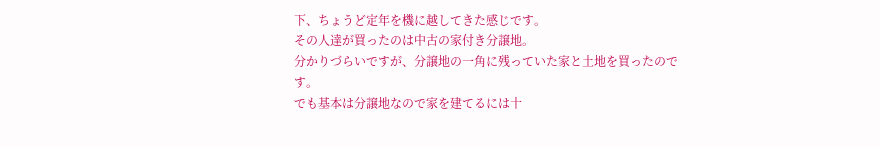下、ちょうど定年を機に越してきた感じです。
その人達が買ったのは中古の家付き分譲地。
分かりづらいですが、分譲地の一角に残っていた家と土地を買ったのです。
でも基本は分譲地なので家を建てるには十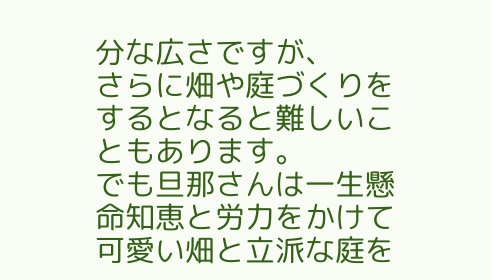分な広さですが、
さらに畑や庭づくりをするとなると難しいこともあります。
でも旦那さんは一生懸命知恵と労力をかけて可愛い畑と立派な庭を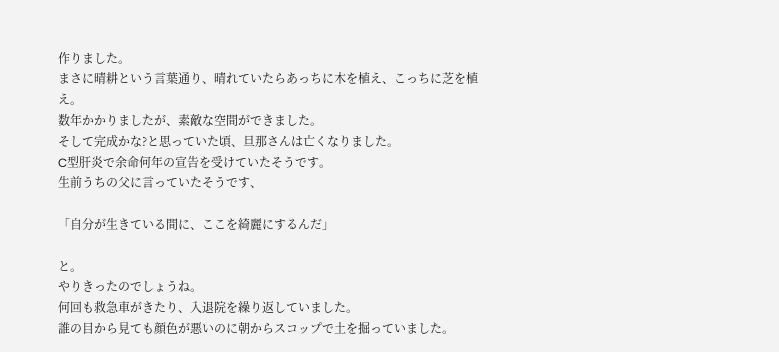作りました。
まさに晴耕という言葉通り、晴れていたらあっちに木を植え、こっちに芝を植え。
数年かかりましたが、素敵な空間ができました。
そして完成かな?と思っていた頃、旦那さんは亡くなりました。
C型肝炎で余命何年の宣告を受けていたそうです。
生前うちの父に言っていたそうです、

「自分が生きている間に、ここを綺麗にするんだ」

と。
やりきったのでしょうね。
何回も救急車がきたり、入退院を繰り返していました。
誰の目から見ても顔色が悪いのに朝からスコップで土を掘っていました。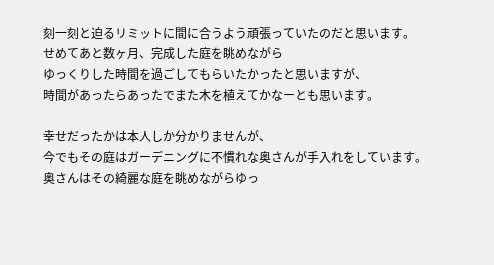刻一刻と迫るリミットに間に合うよう頑張っていたのだと思います。
せめてあと数ヶ月、完成した庭を眺めながら
ゆっくりした時間を過ごしてもらいたかったと思いますが、
時間があったらあったでまた木を植えてかなーとも思います。

幸せだったかは本人しか分かりませんが、
今でもその庭はガーデニングに不慣れな奥さんが手入れをしています。
奥さんはその綺麗な庭を眺めながらゆっ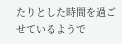たりとした時間を過ごせているようで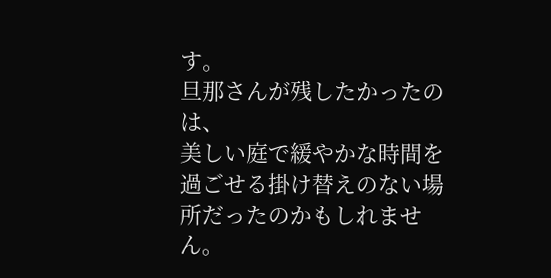す。
旦那さんが残したかったのは、
美しい庭で緩やかな時間を過ごせる掛け替えのない場所だったのかもしれません。